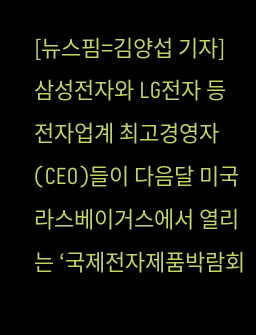[뉴스핌=김양섭 기자] 삼성전자와 LG전자 등 전자업계 최고경영자(CEO)들이 다음달 미국 라스베이거스에서 열리는 ‘국제전자제품박람회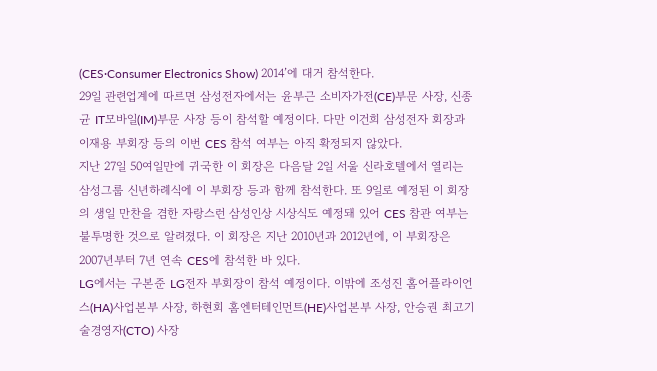(CES·Consumer Electronics Show) 2014’에 대거 참석한다.
29일 관련업계에 따르면 삼성전자에서는 윤부근 소비자가전(CE)부문 사장, 신종균 IT모바일(IM)부문 사장 등이 참석할 예정이다. 다만 이건희 삼성전자 회장과 이재용 부회장 등의 이번 CES 참석 여부는 아직 확정되지 않았다.
지난 27일 50여일만에 귀국한 이 회장은 다음달 2일 서울 신라호텔에서 열리는 삼성그룹 신년하례식에 이 부회장 등과 함께 참석한다. 또 9일로 예정된 이 회장의 생일 만찬을 겸한 자랑스런 삼성인상 시상식도 예정돼 있어 CES 참관 여부는 불투명한 것으로 알려졌다. 이 회장은 지난 2010년과 2012년에, 이 부회장은 2007년부터 7년 연속 CES에 참석한 바 있다.
LG에서는 구본준 LG전자 부회장이 참석 예정이다. 이밖에 조성진 홈어플라이언스(HA)사업본부 사장, 하현회 홈엔터테인먼트(HE)사업본부 사장, 안승권 최고기술경영자(CTO) 사장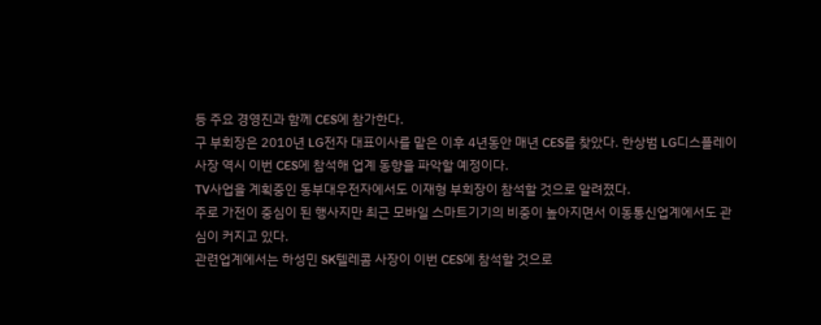등 주요 경영진과 함께 CES에 참가한다.
구 부회장은 2010년 LG전자 대표이사를 맡은 이후 4년동안 매년 CES를 찾았다. 한상범 LG디스플레이 사장 역시 이번 CES에 참석해 업계 동향을 파악할 예정이다.
TV사업을 계획중인 동부대우전자에서도 이재형 부회장이 참석할 것으로 알려졌다.
주로 가전이 중심이 된 행사지만 최근 모바일 스마트기기의 비중이 높아지면서 이동통신업계에서도 관심이 커지고 있다.
관련업계에서는 하성민 SK텔레콤 사장이 이번 CES에 참석할 것으로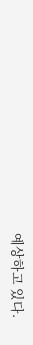예상하고 있다.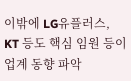이밖에 LG유플러스, KT 등도 핵심 임원 등이 업계 동향 파악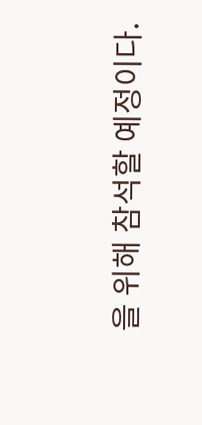을 위해 참석할 예정이다.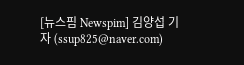[뉴스핌 Newspim] 김양섭 기자 (ssup825@naver.com)